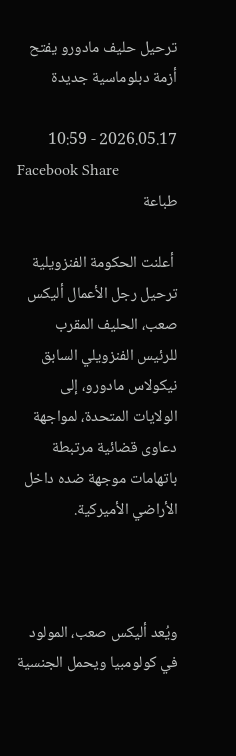ترحيل حليف مادورو يفتح أزمة دبلوماسية جديدة

2026.05.17 - 10:59
Facebook Share
طباعة

 أعلنت الحكومة الفنزويلية ترحيل رجل الأعمال أليكس صعب، الحليف المقرب للرئيس الفنزويلي السابق نيكولاس مادورو، إلى الولايات المتحدة، لمواجهة دعاوى قضائية مرتبطة باتهامات موجهة ضده داخل الأراضي الأميركية.



ويُعد أليكس صعب، المولود في كولومبيا ويحمل الجنسية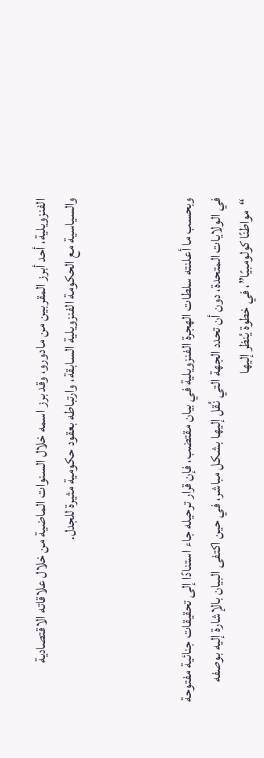الفنزويلية، أحد أبرز المقربين من مادورو، وقد برز اسمه خلال السنوات الماضية من خلال علاقاته الاقتصادية والسياسية مع الحكومة الفنزويلية السابقة، وارتباطه بعقود حكومية مثيرة للجدل.



وبحسب ما أعلنته سلطات الهجرة الفنزويلية في بيان مقتضب، فإن قرار ترحيله جاء استنادًا إلى تحقيقات جنائية مفتوحة في الولايات المتحدة، دون أن تحدد الجهة التي نُقل إليها بشكل مباشر، في حين اكتفى البيان بالإشارة إليه بوصفه “مواطنًا كولومبيًا”، في خطوة يُنظر إليها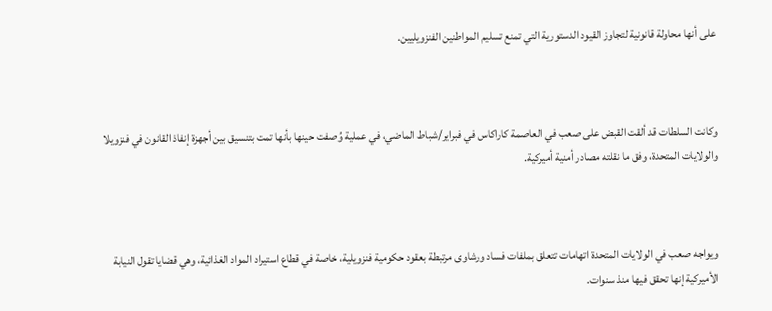على أنها محاولة قانونية لتجاوز القيود الدستورية التي تمنع تسليم المواطنين الفنزويليين.



وكانت السلطات قد ألقت القبض على صعب في العاصمة كاراكاس في فبراير/شباط الماضي، في عملية وُصفت حينها بأنها تمت بتنسيق بين أجهزة إنفاذ القانون في فنزويلا والولايات المتحدة، وفق ما نقلته مصادر أمنية أميركية.



ويواجه صعب في الولايات المتحدة اتهامات تتعلق بملفات فساد ورشاوى مرتبطة بعقود حكومية فنزويلية، خاصة في قطاع استيراد المواد الغذائية، وهي قضايا تقول النيابة الأميركية إنها تحقق فيها منذ سنوات.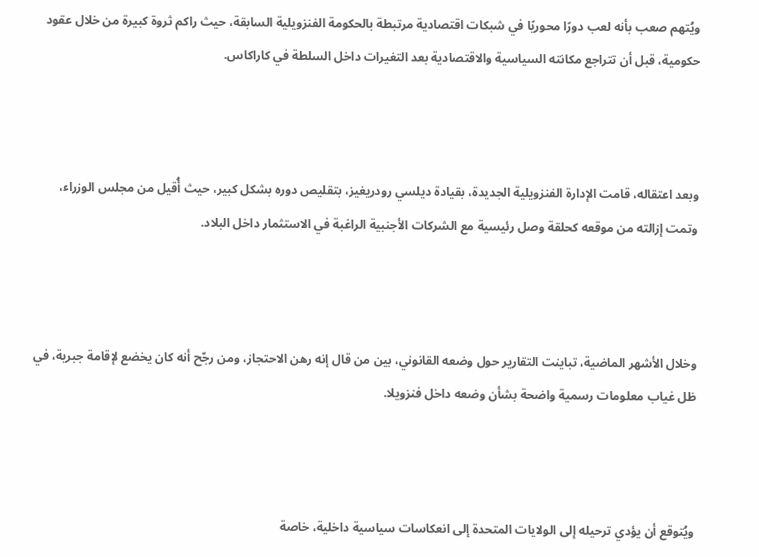ويُتهم صعب بأنه لعب دورًا محوريًا في شبكات اقتصادية مرتبطة بالحكومة الفنزويلية السابقة، حيث راكم ثروة كبيرة من خلال عقود حكومية، قبل أن تتراجع مكانته السياسية والاقتصادية بعد التغيرات داخل السلطة في كاراكاس.



وبعد اعتقاله، قامت الإدارة الفنزويلية الجديدة، بقيادة ديلسي رودريغيز، بتقليص دوره بشكل كبير، حيث أُقيل من مجلس الوزراء، وتمت إزالته من موقعه كحلقة وصل رئيسية مع الشركات الأجنبية الراغبة في الاستثمار داخل البلاد.



وخلال الأشهر الماضية، تباينت التقارير حول وضعه القانوني، بين من قال إنه رهن الاحتجاز، ومن رجّح أنه كان يخضع لإقامة جبرية، في ظل غياب معلومات رسمية واضحة بشأن وضعه داخل فنزويلا.



ويُتوقع أن يؤدي ترحيله إلى الولايات المتحدة إلى انعكاسات سياسية داخلية، خاصة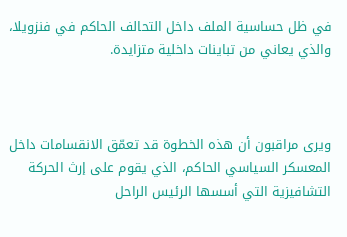في ظل حساسية الملف داخل التحالف الحاكم في فنزويلا، والذي يعاني من تباينات داخلية متزايدة.



ويرى مراقبون أن هذه الخطوة قد تعمّق الانقسامات داخل المعسكر السياسي الحاكم، الذي يقوم على إرث الحركة التشافيزية التي أسسها الرئيس الراحل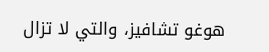هوغو تشافيز، والتي لا تزال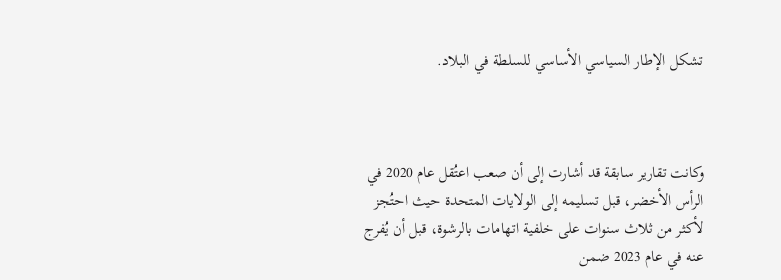تشكل الإطار السياسي الأساسي للسلطة في البلاد.



وكانت تقارير سابقة قد أشارت إلى أن صعب اعتُقل عام 2020 في الرأس الأخضر، قبل تسليمه إلى الولايات المتحدة حيث احتُجز لأكثر من ثلاث سنوات على خلفية اتهامات بالرشوة، قبل أن يُفرج عنه في عام 2023 ضمن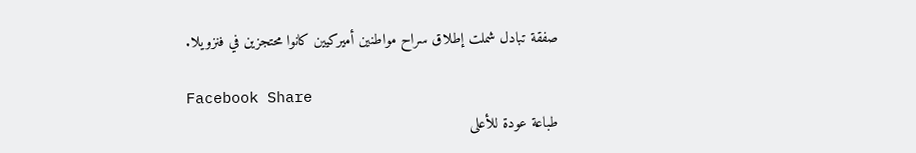صفقة تبادل شملت إطلاق سراح مواطنين أميركيين كانوا محتجزين في فنزويلا.

Facebook Share
طباعة عودة للأعلى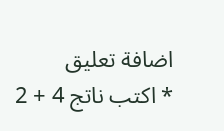اضافة تعليق
* اكتب ناتج 4 + 2